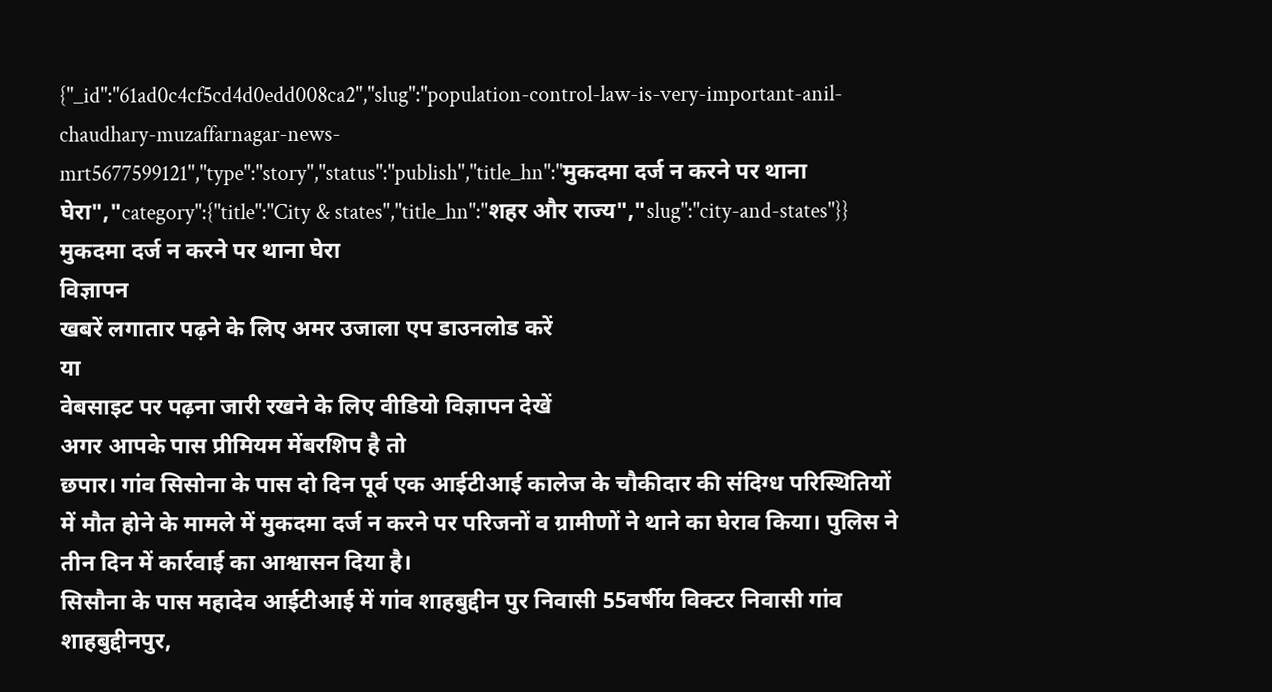{"_id":"61ad0c4cf5cd4d0edd008ca2","slug":"population-control-law-is-very-important-anil-chaudhary-muzaffarnagar-news-mrt5677599121","type":"story","status":"publish","title_hn":"मुकदमा दर्ज न करने पर थाना घेरा","category":{"title":"City & states","title_hn":"शहर और राज्य","slug":"city-and-states"}}
मुकदमा दर्ज न करने पर थाना घेरा
विज्ञापन
खबरें लगातार पढ़ने के लिए अमर उजाला एप डाउनलोड करें
या
वेबसाइट पर पढ़ना जारी रखने के लिए वीडियो विज्ञापन देखें
अगर आपके पास प्रीमियम मेंबरशिप है तो
छपार। गांव सिसोना के पास दो दिन पूर्व एक आईटीआई कालेज के चौकीदार की संदिग्ध परिस्थितियों में मौत होने के मामले में मुकदमा दर्ज न करने पर परिजनों व ग्रामीणों ने थाने का घेराव किया। पुलिस ने तीन दिन में कार्रवाई का आश्वासन दिया है।
सिसौना के पास महादेव आईटीआई में गांव शाहबुद्दीन पुर निवासी 55वर्षीय विक्टर निवासी गांव शाहबुद्दीनपुर,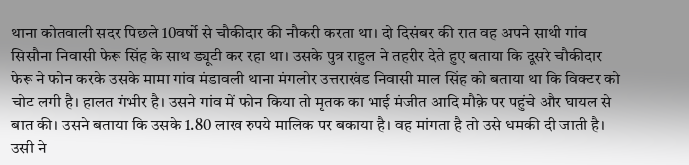थाना कोतवाली सदर पिछले 10वर्षो से चौकीदार की नौकरी करता था। दो दिसंबर की रात वह अपने साथी गांव सिसौना निवासी फेरू सिंह के साथ ड्यूटी कर रहा था। उसके पुत्र राहुल ने तहरीर देते हुए बताया कि दूसरे चौकीदार फेरू ने फोन करके उसके मामा गांव मंडावली थाना मंगलोर उत्तराखंड निवासी माल सिंह को बताया था कि विक्टर को चोट लगी है। हालत गंभीर है। उसने गांव में फोन किया तो मृतक का भाई मंजीत आदि मौक़े पर पहुंचे और घायल से बात की। उसने बताया कि उसके 1.80 लाख रुपये मालिक पर बकाया है। वह मांगता है तो उसे धमकी दी जाती है।
उसी ने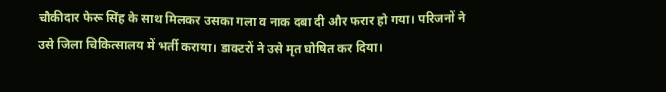चौकीदार फेरू सिंह के साथ मिलकर उसका गला व नाक दबा दी और फरार हो गया। परिजनों ने उसे जिला चिकित्सालय में भर्ती कराया। डाक्टरों ने उसे मृत घोषित कर दिया।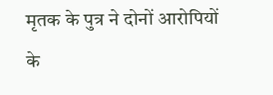मृतक के पुत्र ने दोनों आरोपियों के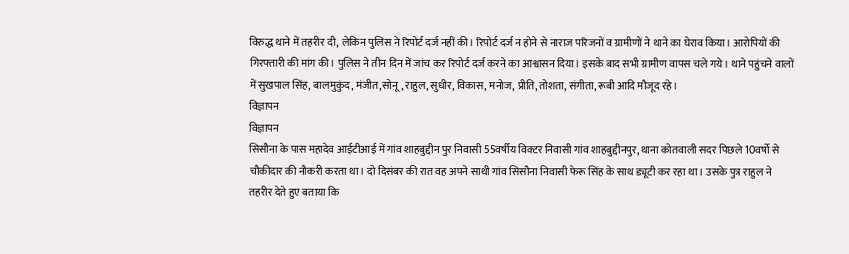विरुद्ध थाने में तहरीर दी, लेकिन पुलिस ने रिपोर्ट दर्ज नहीं की। रिपोर्ट दर्ज न होने से नाराज परिजनों व ग्रामीणों ने थाने का घेराव किया। आरोपियों की गिरफ्तारी की मांग की। पुलिस ने तीन दिन में जांच कर रिपोर्ट दर्ज करने का आश्वासन दिया। इसके बाद सभी ग्रामीण वापस चले गये। थाने पहुंचने वालों में सुखपाल सिंह, बालमुकुंद, मंजीत,सोनू, राहुल, सुधीर, विकास, मनोज, प्रीति, तोशता, संगीता, रूबी आदि मौजूद रहे।
विज्ञापन
विज्ञापन
सिसौना के पास महादेव आईटीआई में गांव शाहबुद्दीन पुर निवासी 55वर्षीय विक्टर निवासी गांव शाहबुद्दीनपुर, थाना कोतवाली सदर पिछले 10वर्षो से चौकीदार की नौकरी करता था। दो दिसंबर की रात वह अपने साथी गांव सिसौना निवासी फेरू सिंह के साथ ड्यूटी कर रहा था। उसके पुत्र राहुल ने तहरीर देते हुए बताया कि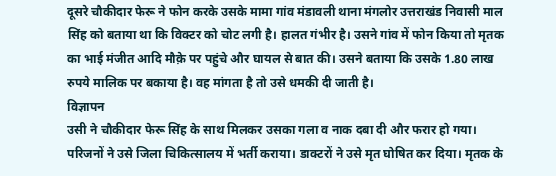दूसरे चौकीदार फेरू ने फोन करके उसके मामा गांव मंडावली थाना मंगलोर उत्तराखंड निवासी माल सिंह को बताया था कि विक्टर को चोट लगी है। हालत गंभीर है। उसने गांव में फोन किया तो मृतक का भाई मंजीत आदि मौक़े पर पहुंचे और घायल से बात की। उसने बताया कि उसके 1.80 लाख रुपये मालिक पर बकाया है। वह मांगता है तो उसे धमकी दी जाती है।
विज्ञापन
उसी ने चौकीदार फेरू सिंह के साथ मिलकर उसका गला व नाक दबा दी और फरार हो गया। परिजनों ने उसे जिला चिकित्सालय में भर्ती कराया। डाक्टरों ने उसे मृत घोषित कर दिया। मृतक के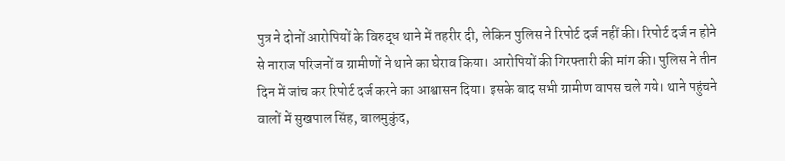पुत्र ने दोनों आरोपियों के विरुद्ध थाने में तहरीर दी, लेकिन पुलिस ने रिपोर्ट दर्ज नहीं की। रिपोर्ट दर्ज न होने से नाराज परिजनों व ग्रामीणों ने थाने का घेराव किया। आरोपियों की गिरफ्तारी की मांग की। पुलिस ने तीन दिन में जांच कर रिपोर्ट दर्ज करने का आश्वासन दिया। इसके बाद सभी ग्रामीण वापस चले गये। थाने पहुंचने वालों में सुखपाल सिंह, बालमुकुंद,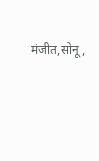मंजीत,सोनू,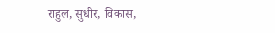राहुल, सुधीर, विकास,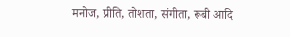मनोज, प्रीति, तोशता, संगीता, रूबी आदि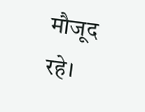मौजूद रहे।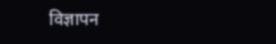विज्ञापन